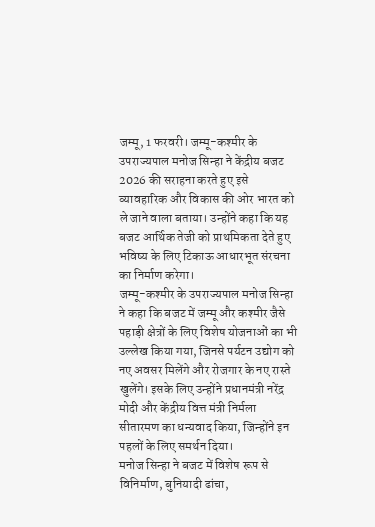जम्मू, 1 फरवरी। जम्मू-कश्मीर के उपराज्यपाल मनोज सिन्हा ने केंद्रीय बजट 2026 की सराहना करते हुए इसे व्यावहारिक और विकास की ओर भारत को ले जाने वाला बताया। उन्होंने कहा कि यह बजट आर्थिक तेजी को प्राथमिकता देते हुए भविष्य के लिए टिकाऊ आधारभूत संरचना का निर्माण करेगा।
जम्मू-कश्मीर के उपराज्यपाल मनोज सिन्हा ने कहा कि बजट में जम्मू और कश्मीर जैसे पहाड़ी क्षेत्रों के लिए विशेष योजनाओं का भी उल्लेख किया गया, जिनसे पर्यटन उद्योग को नए अवसर मिलेंगे और रोजगार के नए रास्ते खुलेंगे। इसके लिए उन्होंने प्रधानमंत्री नरेंद्र मोदी और केंद्रीय वित्त मंत्री निर्मला सीतारमण का धन्यवाद किया, जिन्होंने इन पहलों के लिए समर्थन दिया।
मनोज सिन्हा ने बजट में विशेष रूप से विनिर्माण, बुनियादी ढांचा,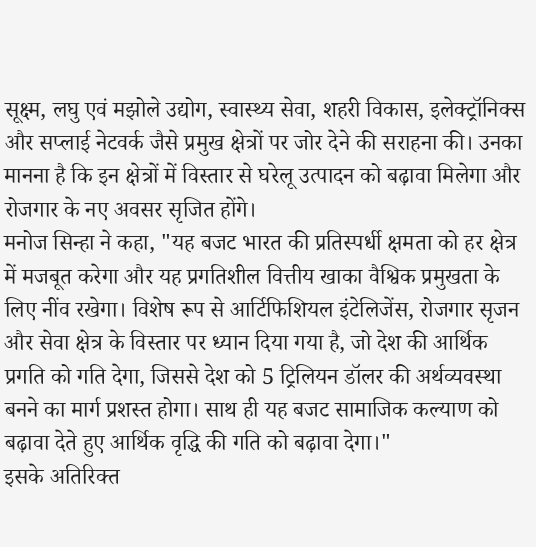सूक्ष्म, लघु एवं मझोले उद्योग, स्वास्थ्य सेवा, शहरी विकास, इलेक्ट्रॉनिक्स और सप्लाई नेटवर्क जैसे प्रमुख क्षेत्रों पर जोर देने की सराहना की। उनका मानना है कि इन क्षेत्रों में विस्तार से घरेलू उत्पादन को बढ़ावा मिलेगा और रोजगार के नए अवसर सृजित होंगे।
मनोज सिन्हा ने कहा, "यह बजट भारत की प्रतिस्पर्धी क्षमता को हर क्षेत्र में मजबूत करेगा और यह प्रगतिशील वित्तीय खाका वैश्विक प्रमुखता के लिए नींव रखेगा। विशेष रूप से आर्टिफिशियल इंटेलिजेंस, रोजगार सृजन और सेवा क्षेत्र के विस्तार पर ध्यान दिया गया है, जो देश की आर्थिक प्रगति को गति देगा, जिससे देश को 5 ट्रिलियन डॉलर की अर्थव्यवस्था बनने का मार्ग प्रशस्त होगा। साथ ही यह बजट सामाजिक कल्याण को बढ़ावा देते हुए आर्थिक वृद्धि की गति को बढ़ावा देगा।"
इसके अतिरिक्त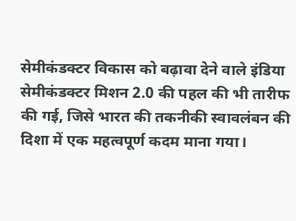सेमीकंडक्टर विकास को बढ़ावा देने वाले इंडिया सेमीकंडक्टर मिशन 2.0 की पहल की भी तारीफ की गई, जिसे भारत की तकनीकी स्वावलंबन की दिशा में एक महत्वपूर्ण कदम माना गया।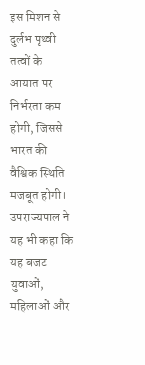इस मिशन से दुर्लभ पृथ्वी तत्वों के आयात पर निर्भरता कम होगी, जिससे भारत की वैश्विक स्थिति मजबूत होगी।
उपराज्यपाल ने यह भी कहा कि यह बजट युवाओं, महिलाओं और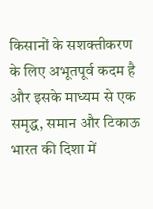किसानों के सशक्तीकरण के लिए अभूतपूर्व कदम है और इसके माध्यम से एक समृद्ध, समान और टिकाऊ भारत की दिशा में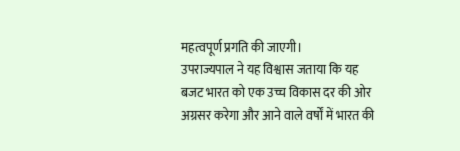महत्वपूर्ण प्रगति की जाएगी।
उपराज्यपाल ने यह विश्वास जताया कि यह बजट भारत को एक उच्च विकास दर की ओर अग्रसर करेगा और आने वाले वर्षों में भारत की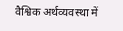वैश्विक अर्थव्यवस्था में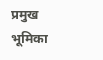प्रमुख भूमिका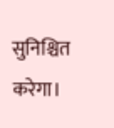सुनिश्चित करेगा।